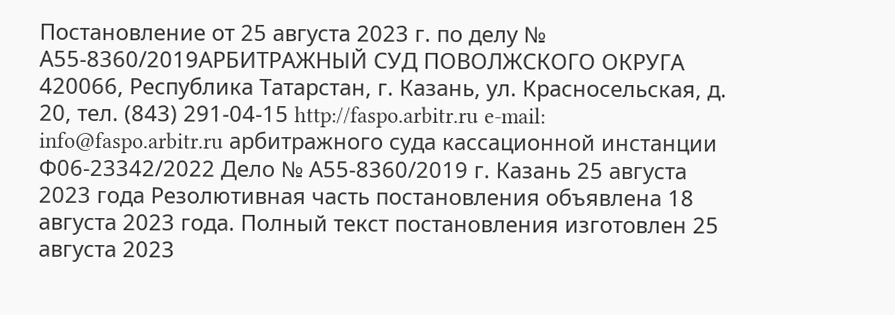Постановление от 25 августа 2023 г. по делу № А55-8360/2019АРБИТРАЖНЫЙ СУД ПОВОЛЖСКОГО ОКРУГА 420066, Республика Татарстан, г. Казань, ул. Красносельская, д. 20, тел. (843) 291-04-15 http://faspo.arbitr.ru e-mail: info@faspo.arbitr.ru арбитражного суда кассационной инстанции Ф06-23342/2022 Дело № А55-8360/2019 г. Казань 25 августа 2023 года Резолютивная часть постановления объявлена 18 августа 2023 года. Полный текст постановления изготовлен 25 августа 2023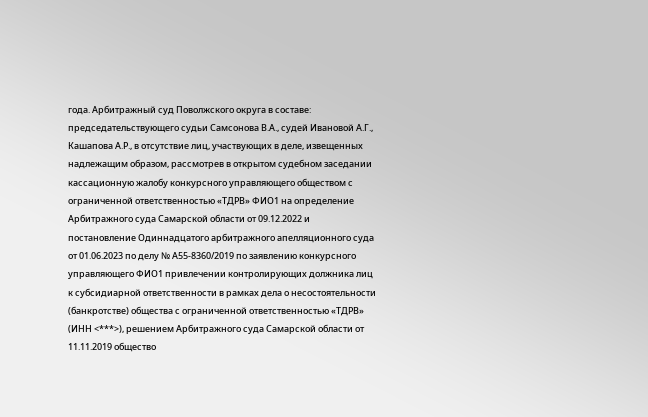года. Арбитражный суд Поволжского округа в составе: председательствующего судьи Самсонова В.А., судей Ивановой А.Г., Кашапова А.Р., в отсутствие лиц, участвующих в деле, извещенных надлежащим образом, рассмотрев в открытом судебном заседании кассационную жалобу конкурсного управляющего обществом с ограниченной ответственностью «ТДРВ» ФИО1 на определение Арбитражного суда Самарской области от 09.12.2022 и постановление Одиннадцатого арбитражного апелляционного суда от 01.06.2023 по делу № А55-8360/2019 по заявлению конкурсного управляющего ФИО1 привлечении контролирующих должника лиц к субсидиарной ответственности в рамках дела о несостоятельности (банкротстве) общества с ограниченной ответственностью «ТДРВ» (ИНН <***>), решением Арбитражного суда Самарской области от 11.11.2019 общество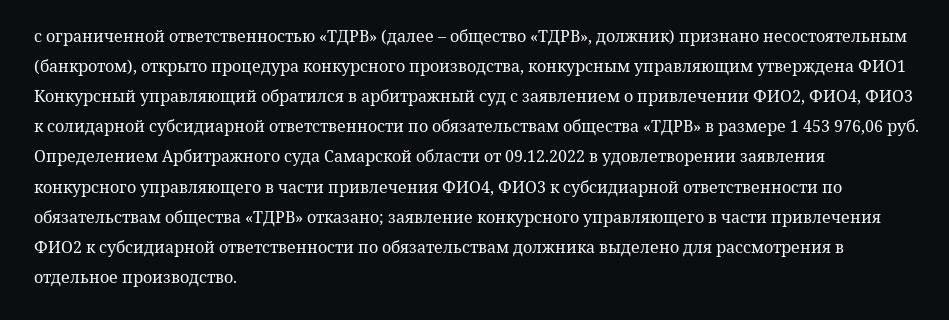с ограниченной ответственностью «ТДРВ» (далее – общество «ТДРВ», должник) признано несостоятельным (банкротом), открыто процедура конкурсного производства, конкурсным управляющим утверждена ФИО1 Конкурсный управляющий обратился в арбитражный суд с заявлением о привлечении ФИО2, ФИО4, ФИО3 к солидарной субсидиарной ответственности по обязательствам общества «ТДРВ» в размере 1 453 976,06 руб. Определением Арбитражного суда Самарской области от 09.12.2022 в удовлетворении заявления конкурсного управляющего в части привлечения ФИО4, ФИО3 к субсидиарной ответственности по обязательствам общества «ТДРВ» отказано; заявление конкурсного управляющего в части привлечения ФИО2 к субсидиарной ответственности по обязательствам должника выделено для рассмотрения в отдельное производство.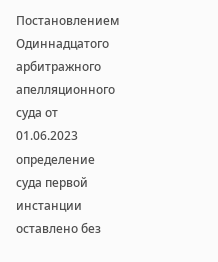Постановлением Одиннадцатого арбитражного апелляционного суда от 01.06.2023 определение суда первой инстанции оставлено без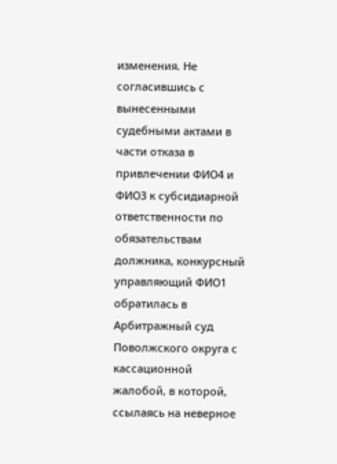изменения. Не согласившись с вынесенными судебными актами в части отказа в привлечении ФИО4 и ФИО3 к субсидиарной ответственности по обязательствам должника, конкурсный управляющий ФИО1 обратилась в Арбитражный суд Поволжского округа с кассационной жалобой, в которой, ссылаясь на неверное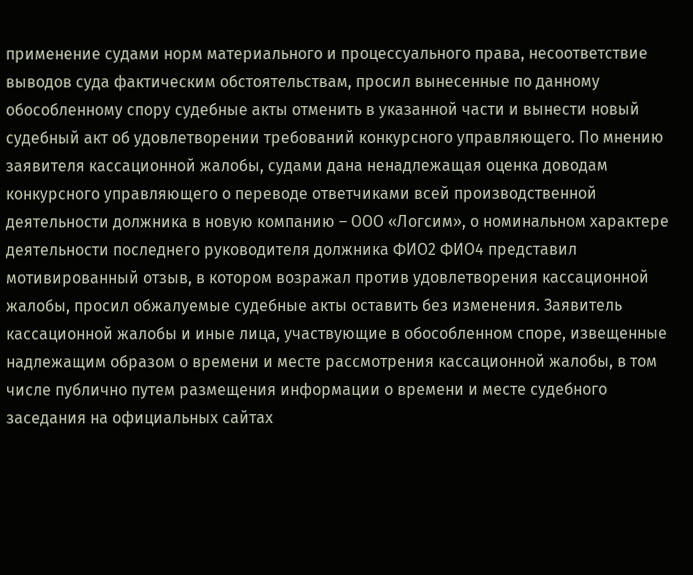применение судами норм материального и процессуального права, несоответствие выводов суда фактическим обстоятельствам, просил вынесенные по данному обособленному спору судебные акты отменить в указанной части и вынести новый судебный акт об удовлетворении требований конкурсного управляющего. По мнению заявителя кассационной жалобы, судами дана ненадлежащая оценка доводам конкурсного управляющего о переводе ответчиками всей производственной деятельности должника в новую компанию – ООО «Логсим», о номинальном характере деятельности последнего руководителя должника ФИО2 ФИО4 представил мотивированный отзыв, в котором возражал против удовлетворения кассационной жалобы, просил обжалуемые судебные акты оставить без изменения. Заявитель кассационной жалобы и иные лица, участвующие в обособленном споре, извещенные надлежащим образом о времени и месте рассмотрения кассационной жалобы, в том числе публично путем размещения информации о времени и месте судебного заседания на официальных сайтах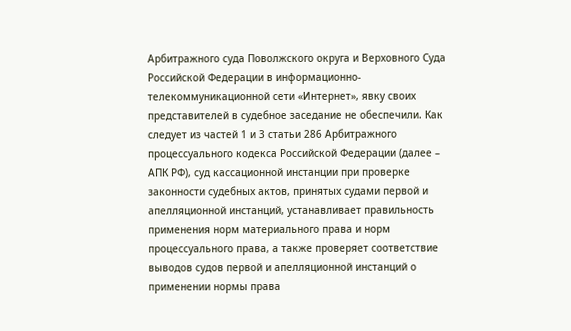Арбитражного суда Поволжского округа и Верховного Суда Российской Федерации в информационно-телекоммуникационной сети «Интернет», явку своих представителей в судебное заседание не обеспечили. Как следует из частей 1 и 3 статьи 286 Арбитражного процессуального кодекса Российской Федерации (далее – АПК РФ), суд кассационной инстанции при проверке законности судебных актов, принятых судами первой и апелляционной инстанций, устанавливает правильность применения норм материального права и норм процессуального права, а также проверяет соответствие выводов судов первой и апелляционной инстанций о применении нормы права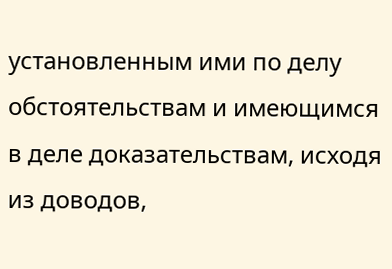установленным ими по делу обстоятельствам и имеющимся в деле доказательствам, исходя из доводов,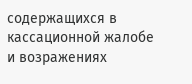содержащихся в кассационной жалобе и возражениях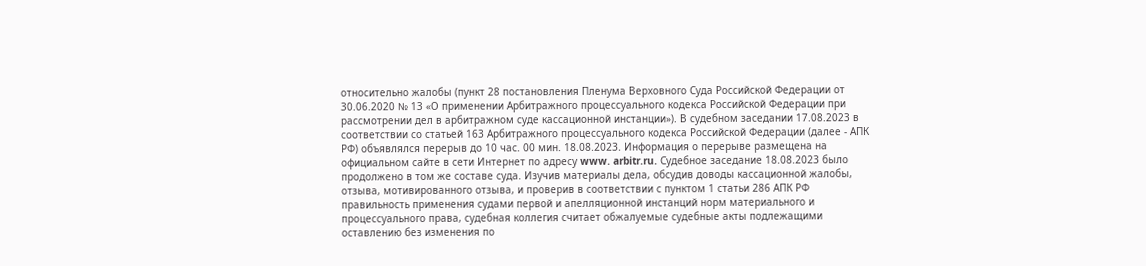относительно жалобы (пункт 28 постановления Пленума Верховного Суда Российской Федерации от 30.06.2020 № 13 «О применении Арбитражного процессуального кодекса Российской Федерации при рассмотрении дел в арбитражном суде кассационной инстанции»). В судебном заседании 17.08.2023 в соответствии со статьей 163 Арбитражного процессуального кодекса Российской Федерации (далее - АПК РФ) объявлялся перерыв до 10 час. 00 мин. 18.08.2023. Информация о перерыве размещена на официальном сайте в сети Интернет по адресу www. arbitr.ru. Судебное заседание 18.08.2023 было продолжено в том же составе суда. Изучив материалы дела, обсудив доводы кассационной жалобы, отзыва, мотивированного отзыва, и проверив в соответствии с пунктом 1 статьи 286 АПК РФ правильность применения судами первой и апелляционной инстанций норм материального и процессуального права, судебная коллегия считает обжалуемые судебные акты подлежащими оставлению без изменения по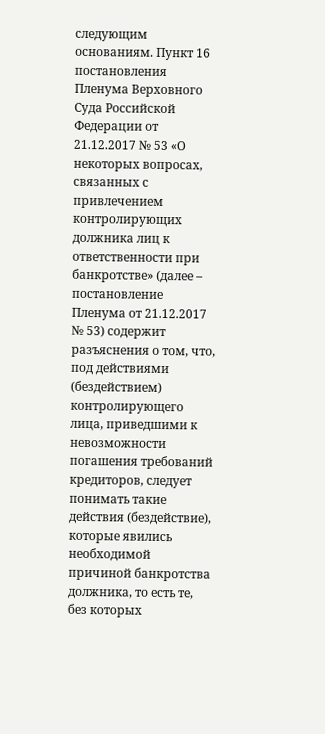следующим основаниям. Пункт 16 постановления Пленума Верховного Суда Российской Федерации от 21.12.2017 № 53 «О некоторых вопросах, связанных с привлечением контролирующих должника лиц к ответственности при банкротстве» (далее – постановление Пленума от 21.12.2017 № 53) содержит разъяснения о том, что, под действиями (бездействием) контролирующего лица, приведшими к невозможности погашения требований кредиторов, следует понимать такие действия (бездействие), которые явились необходимой причиной банкротства должника, то есть те, без которых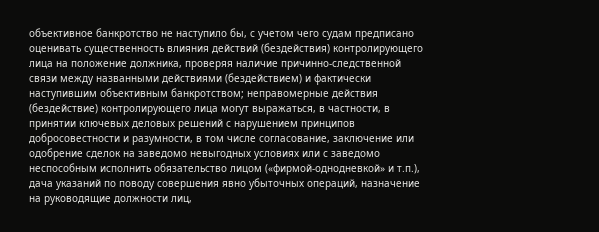объективное банкротство не наступило бы, с учетом чего судам предписано оценивать существенность влияния действий (бездействия) контролирующего лица на положение должника, проверяя наличие причинно-следственной связи между названными действиями (бездействием) и фактически наступившим объективным банкротством; неправомерные действия (бездействие) контролирующего лица могут выражаться, в частности, в принятии ключевых деловых решений с нарушением принципов добросовестности и разумности, в том числе согласование, заключение или одобрение сделок на заведомо невыгодных условиях или с заведомо неспособным исполнить обязательство лицом («фирмой-однодневкой» и т.п.), дача указаний по поводу совершения явно убыточных операций, назначение на руководящие должности лиц,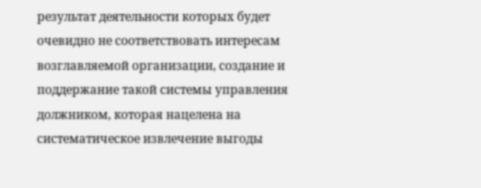результат деятельности которых будет очевидно не соответствовать интересам возглавляемой организации, создание и поддержание такой системы управления должником, которая нацелена на систематическое извлечение выгоды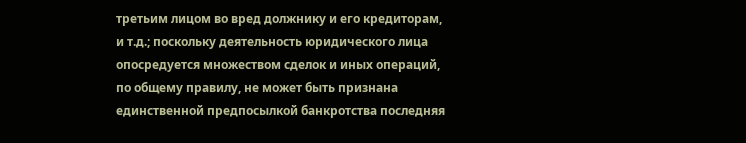третьим лицом во вред должнику и его кредиторам, и т.д.; поскольку деятельность юридического лица опосредуется множеством сделок и иных операций, по общему правилу, не может быть признана единственной предпосылкой банкротства последняя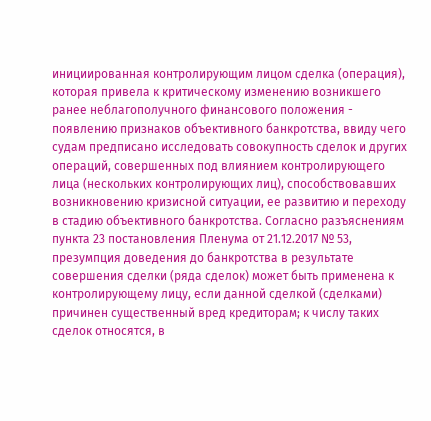инициированная контролирующим лицом сделка (операция), которая привела к критическому изменению возникшего ранее неблагополучного финансового положения - появлению признаков объективного банкротства, ввиду чего судам предписано исследовать совокупность сделок и других операций, совершенных под влиянием контролирующего лица (нескольких контролирующих лиц), способствовавших возникновению кризисной ситуации, ее развитию и переходу в стадию объективного банкротства. Согласно разъяснениям пункта 23 постановления Пленума от 21.12.2017 № 53, презумпция доведения до банкротства в результате совершения сделки (ряда сделок) может быть применена к контролирующему лицу, если данной сделкой (сделками) причинен существенный вред кредиторам; к числу таких сделок относятся, в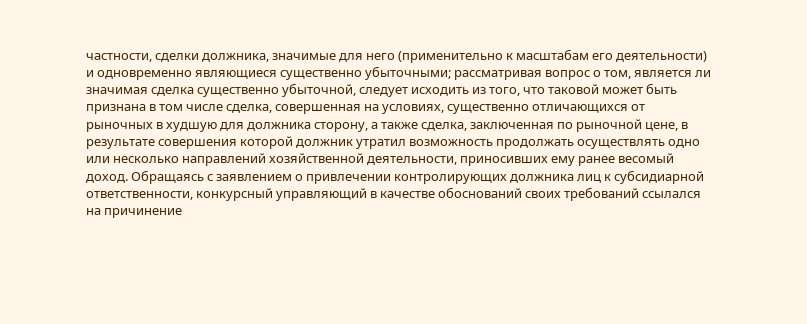частности, сделки должника, значимые для него (применительно к масштабам его деятельности) и одновременно являющиеся существенно убыточными; рассматривая вопрос о том, является ли значимая сделка существенно убыточной, следует исходить из того, что таковой может быть признана в том числе сделка, совершенная на условиях, существенно отличающихся от рыночных в худшую для должника сторону, а также сделка, заключенная по рыночной цене, в результате совершения которой должник утратил возможность продолжать осуществлять одно или несколько направлений хозяйственной деятельности, приносивших ему ранее весомый доход. Обращаясь с заявлением о привлечении контролирующих должника лиц к субсидиарной ответственности, конкурсный управляющий в качестве обоснований своих требований ссылался на причинение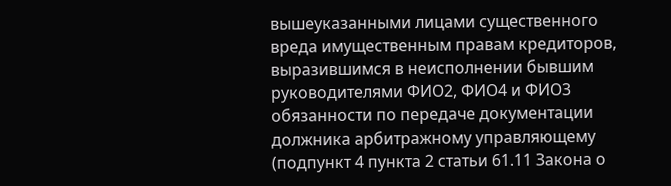вышеуказанными лицами существенного вреда имущественным правам кредиторов, выразившимся в неисполнении бывшим руководителями ФИО2, ФИО4 и ФИО3 обязанности по передаче документации должника арбитражному управляющему (подпункт 4 пункта 2 статьи 61.11 Закона о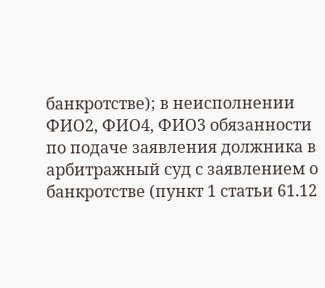банкротстве); в неисполнении ФИО2, ФИО4, ФИО3 обязанности по подаче заявления должника в арбитражный суд с заявлением о банкротстве (пункт 1 статьи 61.12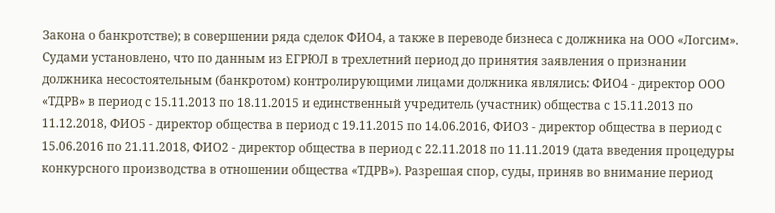Закона о банкротстве); в совершении ряда сделок ФИО4, а также в переводе бизнеса с должника на ООО «Логсим». Судами установлено, что по данным из ЕГРЮЛ в трехлетний период до принятия заявления о признании должника несостоятельным (банкротом) контролирующими лицами должника являлись: ФИО4 - директор ООО «ТДРВ» в период с 15.11.2013 по 18.11.2015 и единственный учредитель (участник) общества с 15.11.2013 по 11.12.2018, ФИО5 - директор общества в период с 19.11.2015 по 14.06.2016, ФИО3 - директор общества в период с 15.06.2016 по 21.11.2018, ФИО2 - директор общества в период с 22.11.2018 по 11.11.2019 (дата введения процедуры конкурсного производства в отношении общества «ТДРВ»). Разрешая спор, суды, приняв во внимание период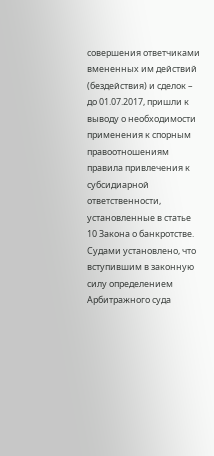совершения ответчиками вмененных им действий (бездействия) и сделок – до 01.07.2017, пришли к выводу о необходимости применения к спорным правоотношениям правила привлечения к субсидиарной ответственности, установленные в статье 10 Закона о банкротстве. Судами установлено, что вступившим в законную силу определением Арбитражного суда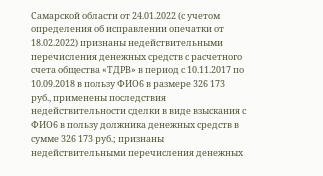Самарской области от 24.01.2022 (с учетом определения об исправлении опечатки от 18.02.2022) признаны недействительными перечисления денежных средств с расчетного счета общества «ТДРВ» в период с 10.11.2017 по 10.09.2018 в пользу ФИО6 в размере 326 173 руб., применены последствия недействительности сделки в виде взыскания с ФИО6 в пользу должника денежных средств в сумме 326 173 руб.; признаны недействительными перечисления денежных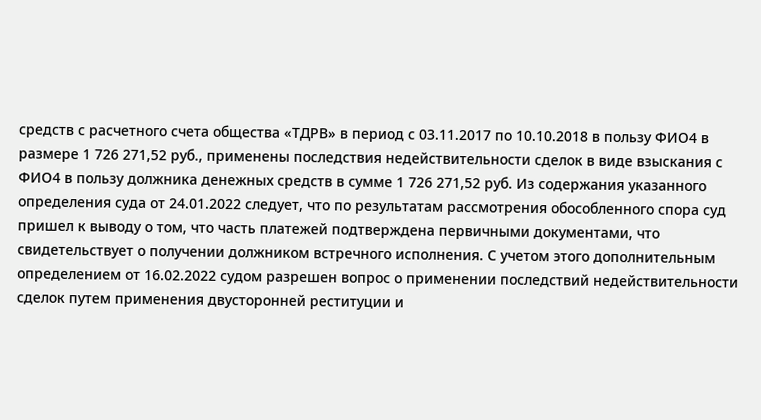средств с расчетного счета общества «ТДРВ» в период с 03.11.2017 по 10.10.2018 в пользу ФИО4 в размере 1 726 271,52 руб., применены последствия недействительности сделок в виде взыскания с ФИО4 в пользу должника денежных средств в сумме 1 726 271,52 руб. Из содержания указанного определения суда от 24.01.2022 следует, что по результатам рассмотрения обособленного спора суд пришел к выводу о том, что часть платежей подтверждена первичными документами, что свидетельствует о получении должником встречного исполнения. С учетом этого дополнительным определением от 16.02.2022 судом разрешен вопрос о применении последствий недействительности сделок путем применения двусторонней реституции и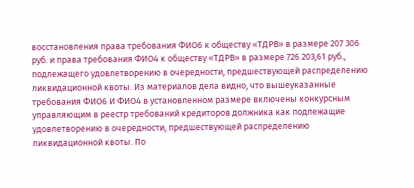восстановления права требования ФИО6 к обществу «ТДРВ» в размере 207 306 руб. и права требования ФИО4 к обществу «ТДРВ» в размере 726 203,61 руб., подлежащего удовлетворению в очередности, предшествующей распределению ликвидационной квоты. Из материалов дела видно, что вышеуказанные требования ФИО6 И ФИО4 в установленном размере включены конкурсным управляющим в реестр требований кредиторов должника как подлежащие удовлетворению в очередности, предшествующей распределению ликвидационной квоты. По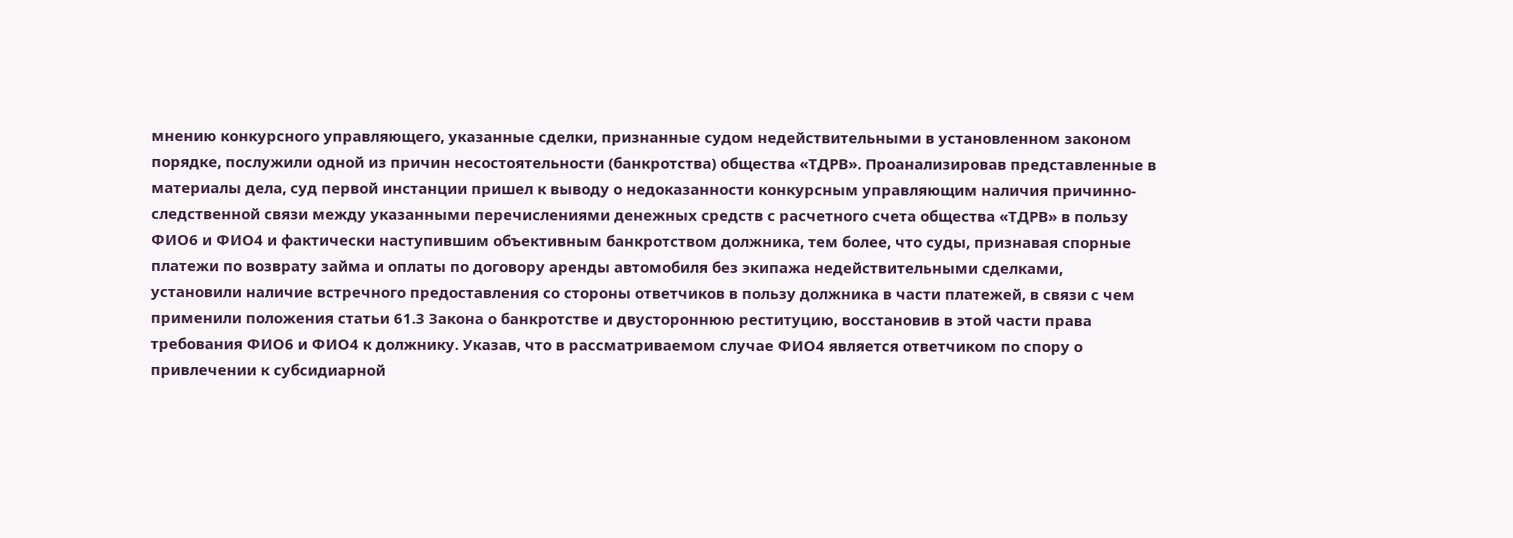мнению конкурсного управляющего, указанные сделки, признанные судом недействительными в установленном законом порядке, послужили одной из причин несостоятельности (банкротства) общества «ТДРВ». Проанализировав представленные в материалы дела, суд первой инстанции пришел к выводу о недоказанности конкурсным управляющим наличия причинно-следственной связи между указанными перечислениями денежных средств с расчетного счета общества «ТДРВ» в пользу ФИО6 и ФИО4 и фактически наступившим объективным банкротством должника, тем более, что суды, признавая спорные платежи по возврату займа и оплаты по договору аренды автомобиля без экипажа недействительными сделками, установили наличие встречного предоставления со стороны ответчиков в пользу должника в части платежей, в связи с чем применили положения статьи 61.3 Закона о банкротстве и двустороннюю реституцию, восстановив в этой части права требования ФИО6 и ФИО4 к должнику. Указав, что в рассматриваемом случае ФИО4 является ответчиком по спору о привлечении к субсидиарной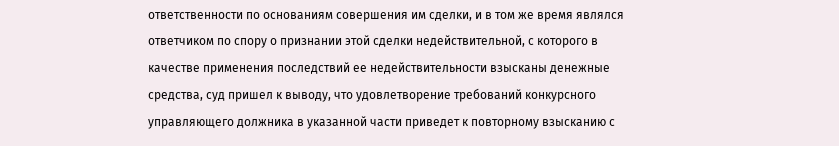ответственности по основаниям совершения им сделки, и в том же время являлся ответчиком по спору о признании этой сделки недействительной, с которого в качестве применения последствий ее недействительности взысканы денежные средства, суд пришел к выводу, что удовлетворение требований конкурсного управляющего должника в указанной части приведет к повторному взысканию с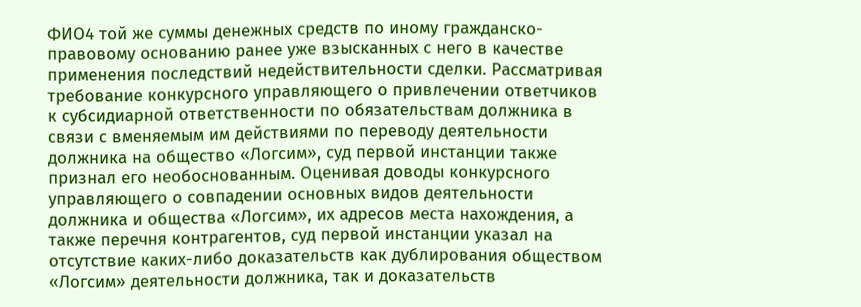ФИО4 той же суммы денежных средств по иному гражданско-правовому основанию ранее уже взысканных с него в качестве применения последствий недействительности сделки. Рассматривая требование конкурсного управляющего о привлечении ответчиков к субсидиарной ответственности по обязательствам должника в связи с вменяемым им действиями по переводу деятельности должника на общество «Логсим», суд первой инстанции также признал его необоснованным. Оценивая доводы конкурсного управляющего о совпадении основных видов деятельности должника и общества «Логсим», их адресов места нахождения, а также перечня контрагентов, суд первой инстанции указал на отсутствие каких-либо доказательств как дублирования обществом «Логсим» деятельности должника, так и доказательств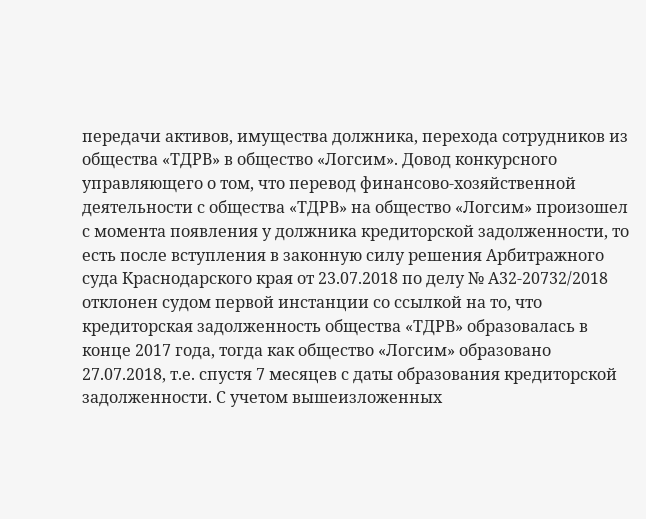передачи активов, имущества должника, перехода сотрудников из общества «ТДРВ» в общество «Логсим». Довод конкурсного управляющего о том, что перевод финансово-хозяйственной деятельности с общества «ТДРВ» на общество «Логсим» произошел с момента появления у должника кредиторской задолженности, то есть после вступления в законную силу решения Арбитражного суда Краснодарского края от 23.07.2018 по делу № А32-20732/2018 отклонен судом первой инстанции со ссылкой на то, что кредиторская задолженность общества «ТДРВ» образовалась в конце 2017 года, тогда как общество «Логсим» образовано 27.07.2018, т.е. спустя 7 месяцев с даты образования кредиторской задолженности. С учетом вышеизложенных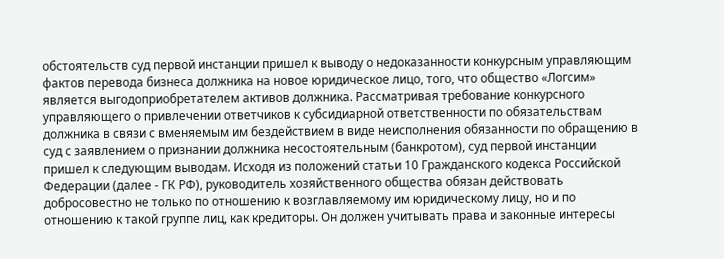обстоятельств суд первой инстанции пришел к выводу о недоказанности конкурсным управляющим фактов перевода бизнеса должника на новое юридическое лицо, того, что общество «Логсим» является выгодоприобретателем активов должника. Рассматривая требование конкурсного управляющего о привлечении ответчиков к субсидиарной ответственности по обязательствам должника в связи с вменяемым им бездействием в виде неисполнения обязанности по обращению в суд с заявлением о признании должника несостоятельным (банкротом), суд первой инстанции пришел к следующим выводам. Исходя из положений статьи 10 Гражданского кодекса Российской Федерации (далее - ГК РФ), руководитель хозяйственного общества обязан действовать добросовестно не только по отношению к возглавляемому им юридическому лицу, но и по отношению к такой группе лиц, как кредиторы. Он должен учитывать права и законные интересы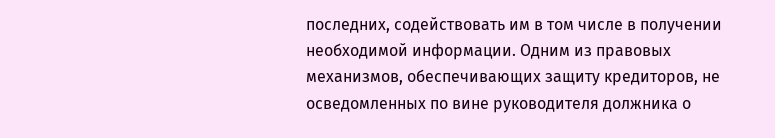последних, содействовать им в том числе в получении необходимой информации. Одним из правовых механизмов, обеспечивающих защиту кредиторов, не осведомленных по вине руководителя должника о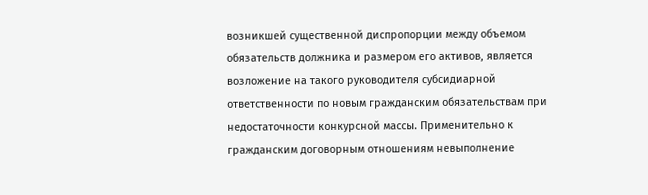возникшей существенной диспропорции между объемом обязательств должника и размером его активов, является возложение на такого руководителя субсидиарной ответственности по новым гражданским обязательствам при недостаточности конкурсной массы. Применительно к гражданским договорным отношениям невыполнение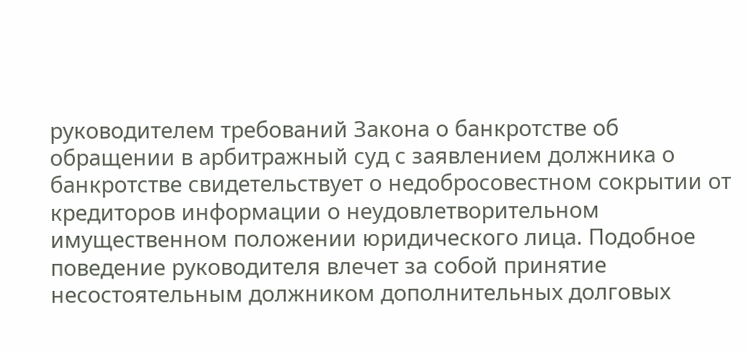руководителем требований Закона о банкротстве об обращении в арбитражный суд с заявлением должника о банкротстве свидетельствует о недобросовестном сокрытии от кредиторов информации о неудовлетворительном имущественном положении юридического лица. Подобное поведение руководителя влечет за собой принятие несостоятельным должником дополнительных долговых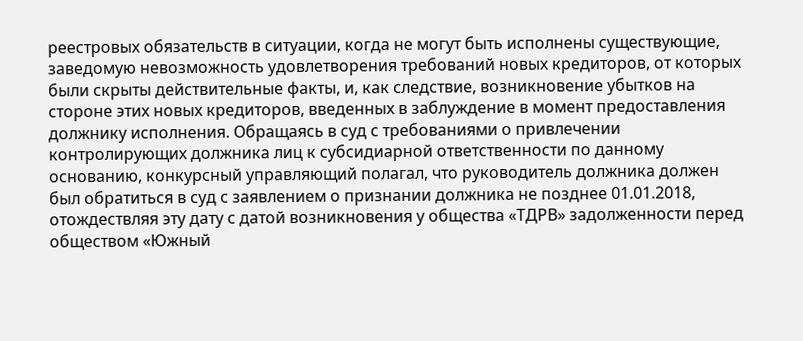реестровых обязательств в ситуации, когда не могут быть исполнены существующие, заведомую невозможность удовлетворения требований новых кредиторов, от которых были скрыты действительные факты, и, как следствие, возникновение убытков на стороне этих новых кредиторов, введенных в заблуждение в момент предоставления должнику исполнения. Обращаясь в суд с требованиями о привлечении контролирующих должника лиц к субсидиарной ответственности по данному основанию, конкурсный управляющий полагал, что руководитель должника должен был обратиться в суд с заявлением о признании должника не позднее 01.01.2018, отождествляя эту дату с датой возникновения у общества «ТДРВ» задолженности перед обществом «Южный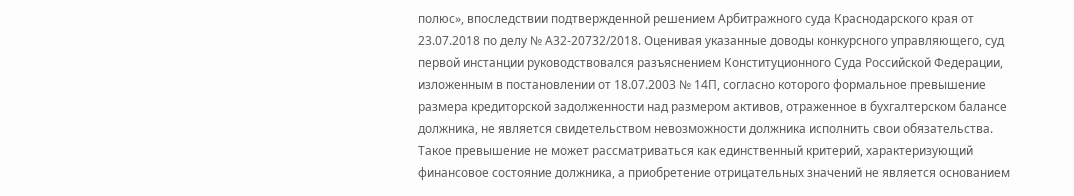полюс», впоследствии подтвержденной решением Арбитражного суда Краснодарского края от 23.07.2018 по делу № А32-20732/2018. Оценивая указанные доводы конкурсного управляющего, суд первой инстанции руководствовался разъяснением Конституционного Суда Российской Федерации, изложенным в постановлении от 18.07.2003 № 14П, согласно которого формальное превышение размера кредиторской задолженности над размером активов, отраженное в бухгалтерском балансе должника, не является свидетельством невозможности должника исполнить свои обязательства. Такое превышение не может рассматриваться как единственный критерий, характеризующий финансовое состояние должника, а приобретение отрицательных значений не является основанием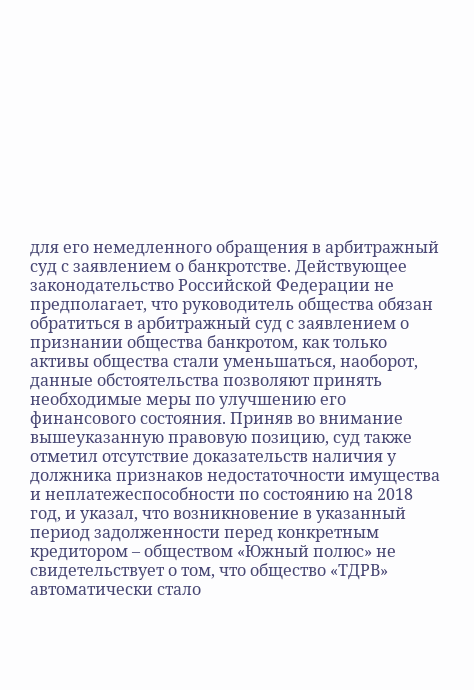для его немедленного обращения в арбитражный суд с заявлением о банкротстве. Действующее законодательство Российской Федерации не предполагает, что руководитель общества обязан обратиться в арбитражный суд с заявлением о признании общества банкротом, как только активы общества стали уменьшаться, наоборот, данные обстоятельства позволяют принять необходимые меры по улучшению его финансового состояния. Приняв во внимание вышеуказанную правовую позицию, суд также отметил отсутствие доказательств наличия у должника признаков недостаточности имущества и неплатежеспособности по состоянию на 2018 год, и указал, что возникновение в указанный период задолженности перед конкретным кредитором – обществом «Южный полюс» не свидетельствует о том, что общество «ТДРВ» автоматически стало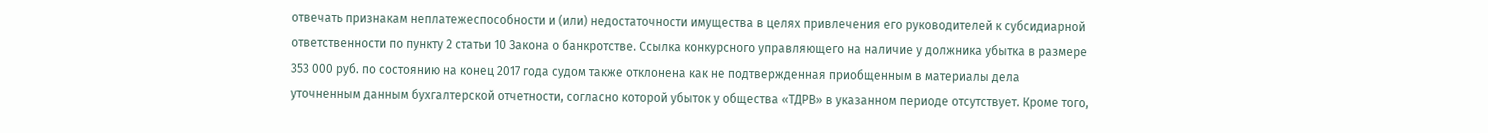отвечать признакам неплатежеспособности и (или) недостаточности имущества в целях привлечения его руководителей к субсидиарной ответственности по пункту 2 статьи 10 Закона о банкротстве. Ссылка конкурсного управляющего на наличие у должника убытка в размере 353 000 руб. по состоянию на конец 2017 года судом также отклонена как не подтвержденная приобщенным в материалы дела уточненным данным бухгалтерской отчетности, согласно которой убыток у общества «ТДРВ» в указанном периоде отсутствует. Кроме того,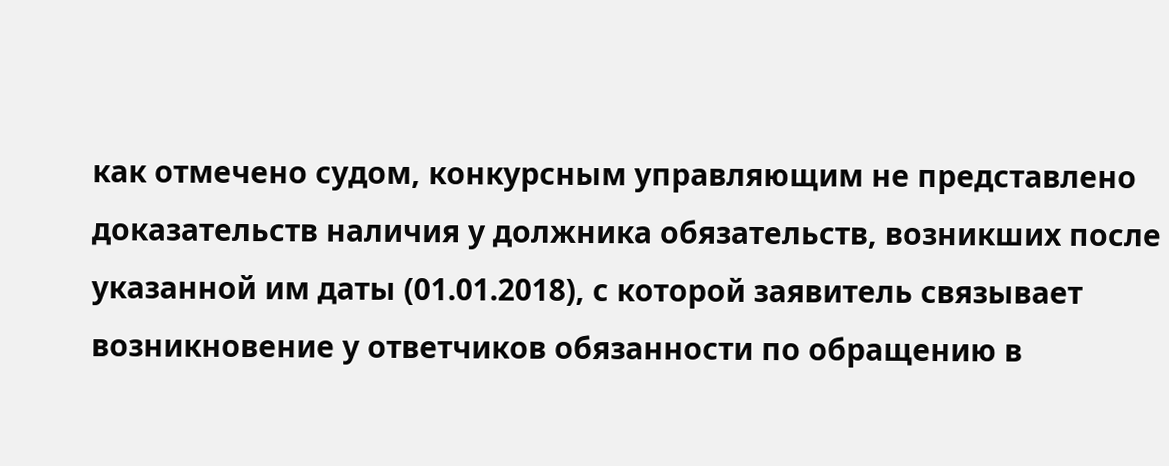как отмечено судом, конкурсным управляющим не представлено доказательств наличия у должника обязательств, возникших после указанной им даты (01.01.2018), с которой заявитель связывает возникновение у ответчиков обязанности по обращению в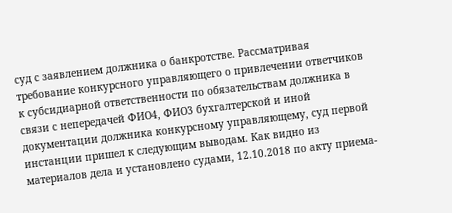суд с заявлением должника о банкротстве. Рассматривая требование конкурсного управляющего о привлечении ответчиков к субсидиарной ответственности по обязательствам должника в связи с непередачей ФИО4, ФИО3 бухгалтерской и иной документации должника конкурсному управляющему, суд первой инстанции пришел к следующим выводам. Как видно из материалов дела и установлено судами, 12.10.2018 по акту приема-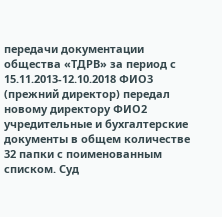передачи документации общества «ТДРВ» за период с 15.11.2013-12.10.2018 ФИО3 (прежний директор) передал новому директору ФИО2 учредительные и бухгалтерские документы в общем количестве 32 папки с поименованным списком. Суд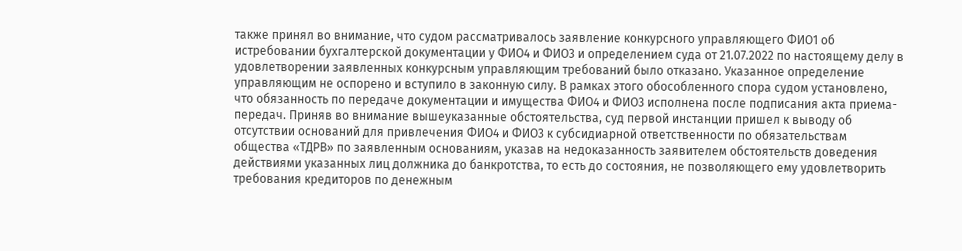также принял во внимание, что судом рассматривалось заявление конкурсного управляющего ФИО1 об истребовании бухгалтерской документации у ФИО4 и ФИО3 и определением суда от 21.07.2022 по настоящему делу в удовлетворении заявленных конкурсным управляющим требований было отказано. Указанное определение управляющим не оспорено и вступило в законную силу. В рамках этого обособленного спора судом установлено, что обязанность по передаче документации и имущества ФИО4 и ФИО3 исполнена после подписания акта приема-передач. Приняв во внимание вышеуказанные обстоятельства, суд первой инстанции пришел к выводу об отсутствии оснований для привлечения ФИО4 и ФИО3 к субсидиарной ответственности по обязательствам общества «ТДРВ» по заявленным основаниям, указав на недоказанность заявителем обстоятельств доведения действиями указанных лиц должника до банкротства, то есть до состояния, не позволяющего ему удовлетворить требования кредиторов по денежным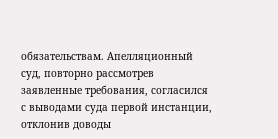обязательствам. Апелляционный суд, повторно рассмотрев заявленные требования, согласился с выводами суда первой инстанции, отклонив доводы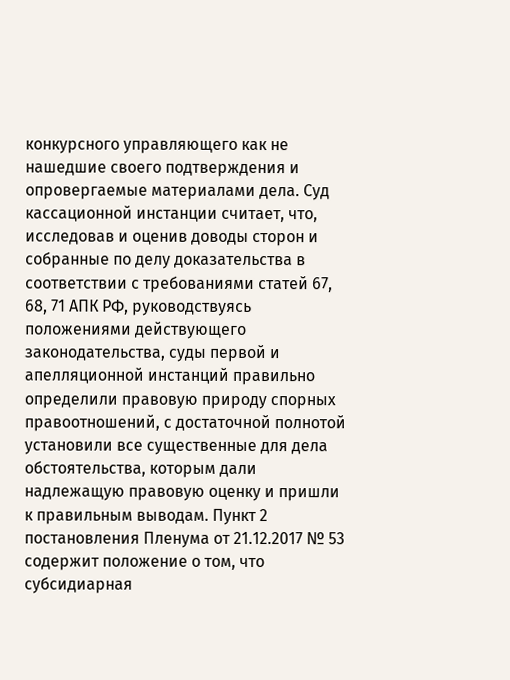конкурсного управляющего как не нашедшие своего подтверждения и опровергаемые материалами дела. Суд кассационной инстанции считает, что, исследовав и оценив доводы сторон и собранные по делу доказательства в соответствии с требованиями статей 67, 68, 71 АПК РФ, руководствуясь положениями действующего законодательства, суды первой и апелляционной инстанций правильно определили правовую природу спорных правоотношений, с достаточной полнотой установили все существенные для дела обстоятельства, которым дали надлежащую правовую оценку и пришли к правильным выводам. Пункт 2 постановления Пленума от 21.12.2017 № 53 содержит положение о том, что субсидиарная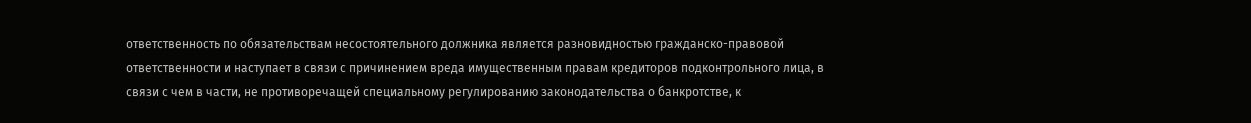ответственность по обязательствам несостоятельного должника является разновидностью гражданско-правовой ответственности и наступает в связи с причинением вреда имущественным правам кредиторов подконтрольного лица, в связи с чем в части, не противоречащей специальному регулированию законодательства о банкротстве, к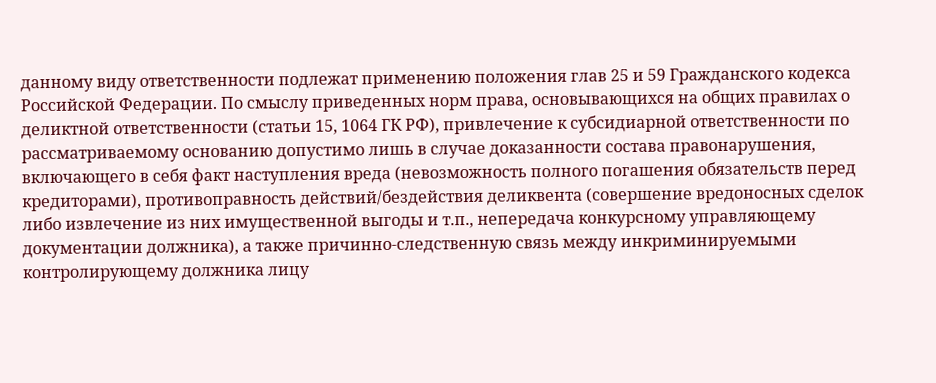данному виду ответственности подлежат применению положения глав 25 и 59 Гражданского кодекса Российской Федерации. По смыслу приведенных норм права, основывающихся на общих правилах о деликтной ответственности (статьи 15, 1064 ГК РФ), привлечение к субсидиарной ответственности по рассматриваемому основанию допустимо лишь в случае доказанности состава правонарушения, включающего в себя факт наступления вреда (невозможность полного погашения обязательств перед кредиторами), противоправность действий/бездействия деликвента (совершение вредоносных сделок либо извлечение из них имущественной выгоды и т.п., непередача конкурсному управляющему документации должника), а также причинно-следственную связь между инкриминируемыми контролирующему должника лицу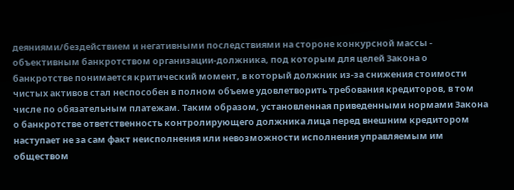деяниями/бездействием и негативными последствиями на стороне конкурсной массы - объективным банкротством организации-должника, под которым для целей Закона о банкротстве понимается критический момент, в который должник из-за снижения стоимости чистых активов стал неспособен в полном объеме удовлетворить требования кредиторов, в том числе по обязательным платежам. Таким образом, установленная приведенными нормами Закона о банкротстве ответственность контролирующего должника лица перед внешним кредитором наступает не за сам факт неисполнения или невозможности исполнения управляемым им обществом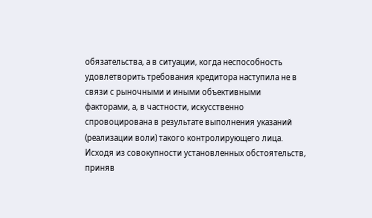обязательства, а в ситуации, когда неспособность удовлетворить требования кредитора наступила не в связи с рыночными и иными объективными факторами, а, в частности, искусственно спровоцирована в результате выполнения указаний (реализации воли) такого контролирующего лица. Исходя из совокупности установленных обстоятельств, приняв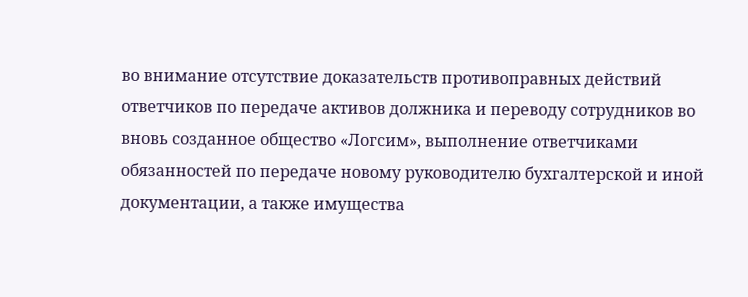во внимание отсутствие доказательств противоправных действий ответчиков по передаче активов должника и переводу сотрудников во вновь созданное общество «Логсим», выполнение ответчиками обязанностей по передаче новому руководителю бухгалтерской и иной документации, а также имущества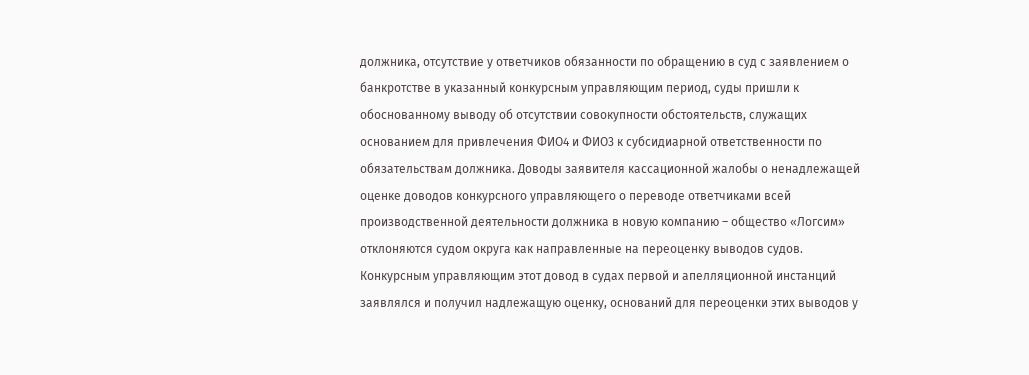должника, отсутствие у ответчиков обязанности по обращению в суд с заявлением о банкротстве в указанный конкурсным управляющим период, суды пришли к обоснованному выводу об отсутствии совокупности обстоятельств, служащих основанием для привлечения ФИО4 и ФИО3 к субсидиарной ответственности по обязательствам должника. Доводы заявителя кассационной жалобы о ненадлежащей оценке доводов конкурсного управляющего о переводе ответчиками всей производственной деятельности должника в новую компанию – общество «Логсим» отклоняются судом округа как направленные на переоценку выводов судов. Конкурсным управляющим этот довод в судах первой и апелляционной инстанций заявлялся и получил надлежащую оценку, оснований для переоценки этих выводов у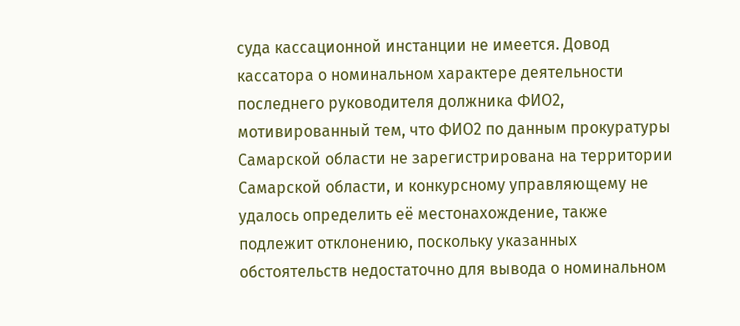суда кассационной инстанции не имеется. Довод кассатора о номинальном характере деятельности последнего руководителя должника ФИО2, мотивированный тем, что ФИО2 по данным прокуратуры Самарской области не зарегистрирована на территории Самарской области, и конкурсному управляющему не удалось определить её местонахождение, также подлежит отклонению, поскольку указанных обстоятельств недостаточно для вывода о номинальном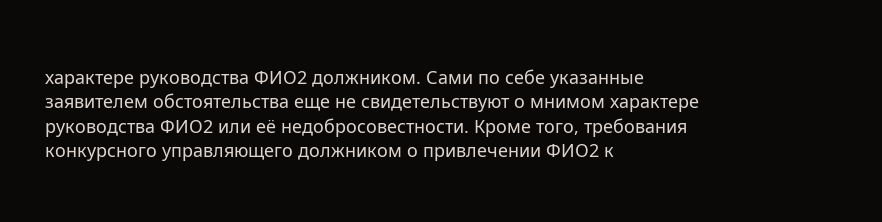характере руководства ФИО2 должником. Сами по себе указанные заявителем обстоятельства еще не свидетельствуют о мнимом характере руководства ФИО2 или её недобросовестности. Кроме того, требования конкурсного управляющего должником о привлечении ФИО2 к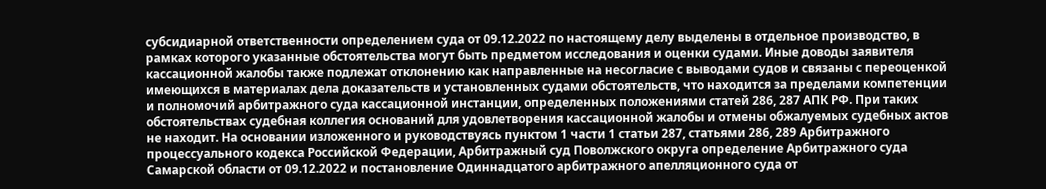субсидиарной ответственности определением суда от 09.12.2022 по настоящему делу выделены в отдельное производство, в рамках которого указанные обстоятельства могут быть предметом исследования и оценки судами. Иные доводы заявителя кассационной жалобы также подлежат отклонению как направленные на несогласие с выводами судов и связаны с переоценкой имеющихся в материалах дела доказательств и установленных судами обстоятельств, что находится за пределами компетенции и полномочий арбитражного суда кассационной инстанции, определенных положениями статей 286, 287 АПК РФ. При таких обстоятельствах судебная коллегия оснований для удовлетворения кассационной жалобы и отмены обжалуемых судебных актов не находит. На основании изложенного и руководствуясь пунктом 1 части 1 статьи 287, статьями 286, 289 Арбитражного процессуального кодекса Российской Федерации, Арбитражный суд Поволжского округа определение Арбитражного суда Самарской области от 09.12.2022 и постановление Одиннадцатого арбитражного апелляционного суда от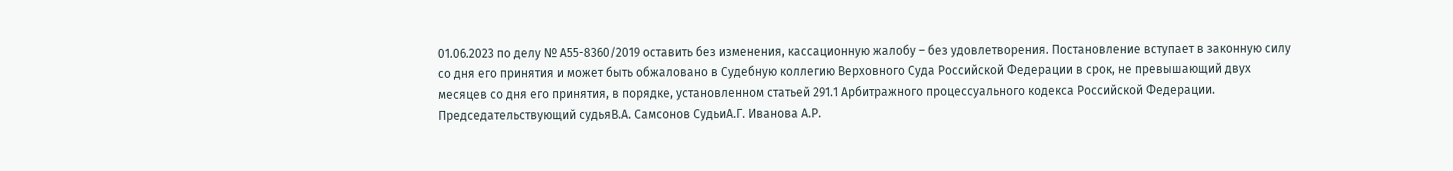01.06.2023 по делу № А55-8360/2019 оставить без изменения, кассационную жалобу – без удовлетворения. Постановление вступает в законную силу со дня его принятия и может быть обжаловано в Судебную коллегию Верховного Суда Российской Федерации в срок, не превышающий двух месяцев со дня его принятия, в порядке, установленном статьей 291.1 Арбитражного процессуального кодекса Российской Федерации. Председательствующий судьяВ.А. Самсонов СудьиА.Г. Иванова А.Р.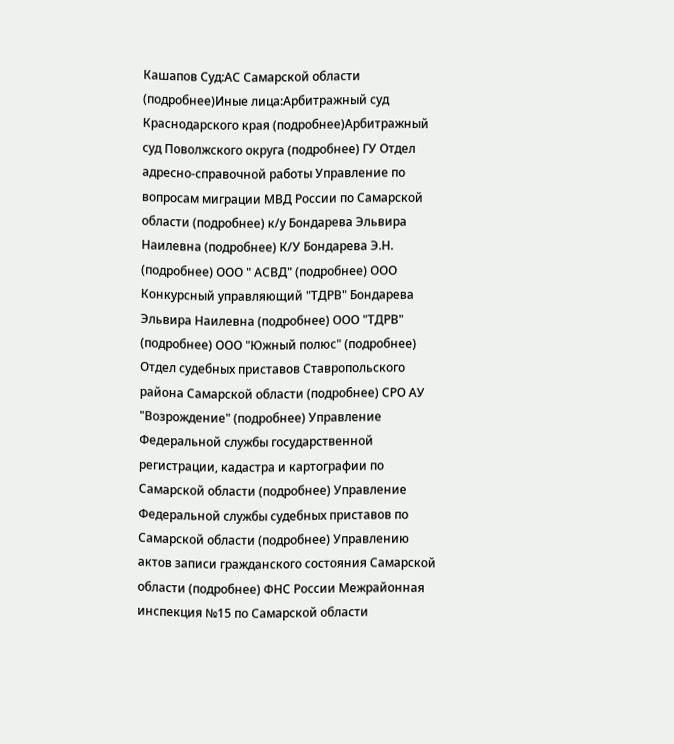Кашапов Суд:АС Самарской области (подробнее)Иные лица:Арбитражный суд Краснодарского края (подробнее)Арбитражный суд Поволжского округа (подробнее) ГУ Отдел адресно-справочной работы Управление по вопросам миграции МВД России по Самарской области (подробнее) к/у Бондарева Эльвира Наилевна (подробнее) К/У Бондарева Э.Н. (подробнее) ООО " АСВД" (подробнее) ООО Конкурсный управляющий "ТДРВ" Бондарева Эльвира Наилевна (подробнее) ООО "ТДРВ" (подробнее) ООО "Южный полюс" (подробнее) Отдел судебных приставов Ставропольского района Самарской области (подробнее) СРО АУ "Возрождение" (подробнее) Управление Федеральной службы государственной регистрации, кадастра и картографии по Самарской области (подробнее) Управление Федеральной службы судебных приставов по Самарской области (подробнее) Управлению актов записи гражданского состояния Самарской области (подробнее) ФНС России Межрайонная инспекция №15 по Самарской области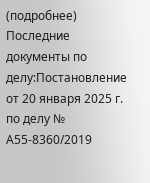(подробнее) Последние документы по делу:Постановление от 20 января 2025 г. по делу № А55-8360/2019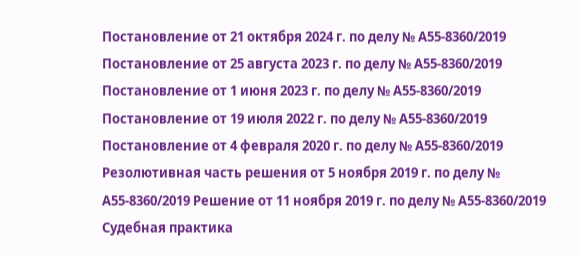Постановление от 21 октября 2024 г. по делу № А55-8360/2019 Постановление от 25 августа 2023 г. по делу № А55-8360/2019 Постановление от 1 июня 2023 г. по делу № А55-8360/2019 Постановление от 19 июля 2022 г. по делу № А55-8360/2019 Постановление от 4 февраля 2020 г. по делу № А55-8360/2019 Резолютивная часть решения от 5 ноября 2019 г. по делу № А55-8360/2019 Решение от 11 ноября 2019 г. по делу № А55-8360/2019 Судебная практика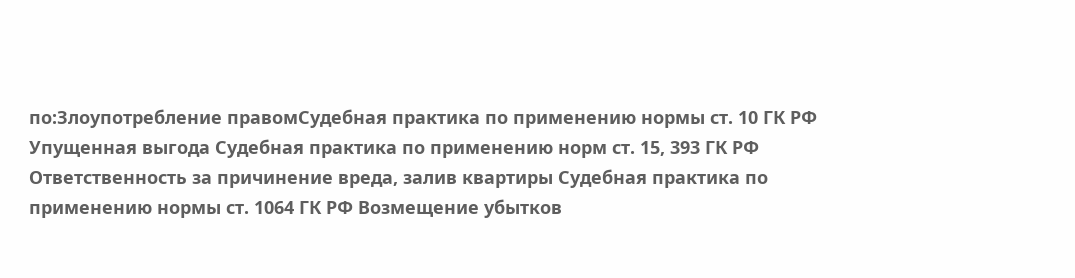по:Злоупотребление правомСудебная практика по применению нормы ст. 10 ГК РФ Упущенная выгода Судебная практика по применению норм ст. 15, 393 ГК РФ Ответственность за причинение вреда, залив квартиры Судебная практика по применению нормы ст. 1064 ГК РФ Возмещение убытков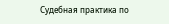Судебная практика по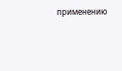применению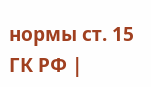нормы ст. 15 ГК РФ |